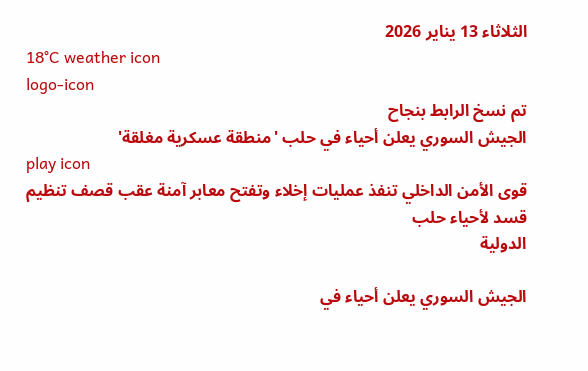الثلاثاء 13 يناير 2026
18°C weather icon
logo-icon
تم نسخ الرابط بنجاح
الجيش السوري يعلن أحياء في حلب 'منطقة عسكرية مغلقة'
play icon
قوى الأمن الداخلي تنفذ عمليات إخلاء وتفتح معابر آمنة عقب قصف تنظيم قسد لأحياء حلب
الدولية

الجيش السوري يعلن أحياء في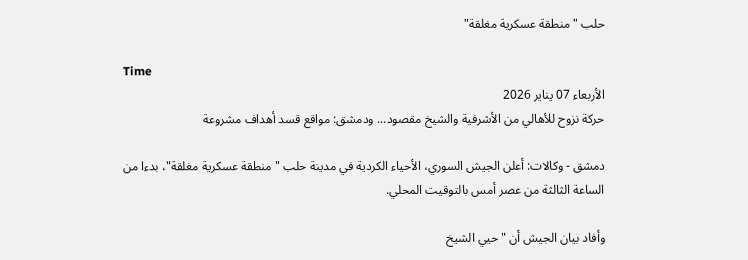حلب "منطقة عسكرية مغلقة"

Time
الأربعاء 07 يناير 2026
حركة نزوح للأهالي من الأشرفية والشيخ مقصود... ودمشق: مواقع قسد أهداف مشروعة

دمشق - وكالات: أعلن الجيش السوري، الأحياء الكردية في مدينة حلب "منطقة عسكرية مغلقة"، بدءا من الساعة الثالثة من عصر أمس بالتوقيت المحلي.

وأفاد بيان الجيش أن "حيي الشيخ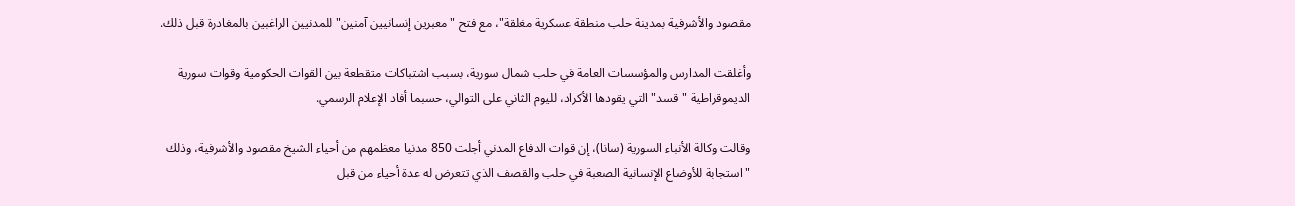مقصود والأشرفية بمدينة حلب منطقة عسكرية مغلقة"، مع فتح "معبرين إنسانيين آمنين" للمدنيين الراغبين بالمغادرة قبل ذلك.

وأغلقت المدارس والمؤسسات العامة في حلب شمال سورية، بسبب اشتباكات متقطعة بين القوات الحكومية وقوات سورية الديموقراطية "قسد" التي يقودها الأكراد، لليوم الثاني على التوالي، حسبما أفاد الإعلام الرسمي.

وقالت وكالة الأنباء السورية (سانا)، إن قوات الدفاع المدني أجلت 850 مدنيا معظمهم من أحياء الشيخ مقصود والأشرفية، وذلك "استجابة للأوضاع الإنسانية الصعبة في حلب والقصف الذي تتعرض له عدة أحياء من قبل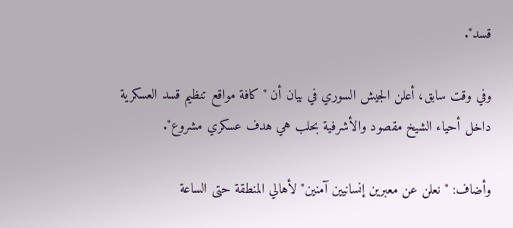قسد".

وفي وقت سابق، أعلن الجيش السوري في بيان أن "كافة مواقع تنظيم قسد العسكرية داخل أحياء الشيخ مقصود والأشرفية بحلب هي هدف عسكري مشروع".

وأضاف: "نعلن عن معبرين إنسانيين آمنين" لأهالي المنطقة حتى الساعة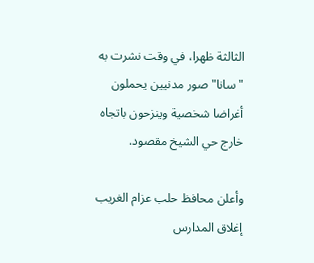الثالثة ظهرا، في وقت نشرت به "سانا" صور مدنيين يحملون أغراضا شخصية وينزحون باتجاه خارج حي الشيخ مقصود.

وأعلن محافظ حلب عزام الغريب إغلاق المدارس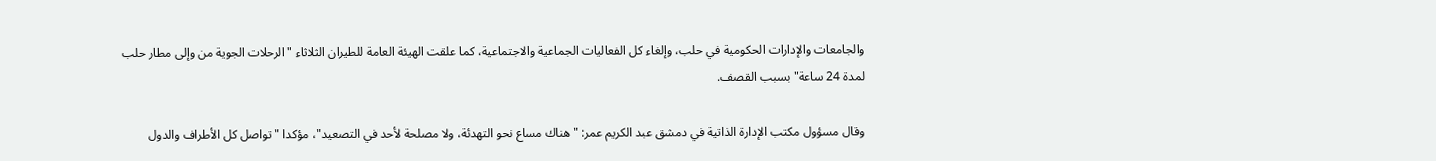والجامعات والإدارات الحكومية في حلب، وإلغاء كل الفعاليات الجماعية والاجتماعية، كما علقت الهيئة العامة للطيران الثلاثاء "الرحلات الجوية من وإلى مطار حلب لمدة 24 ساعة" بسبب القصف.

وقال مسؤول مكتب الإدارة الذاتية في دمشق عبد الكريم عمر: "هناك مساع نحو التهدئة، ولا مصلحة لأحد في التصعيد"، مؤكدا "تواصل كل الأطراف والدول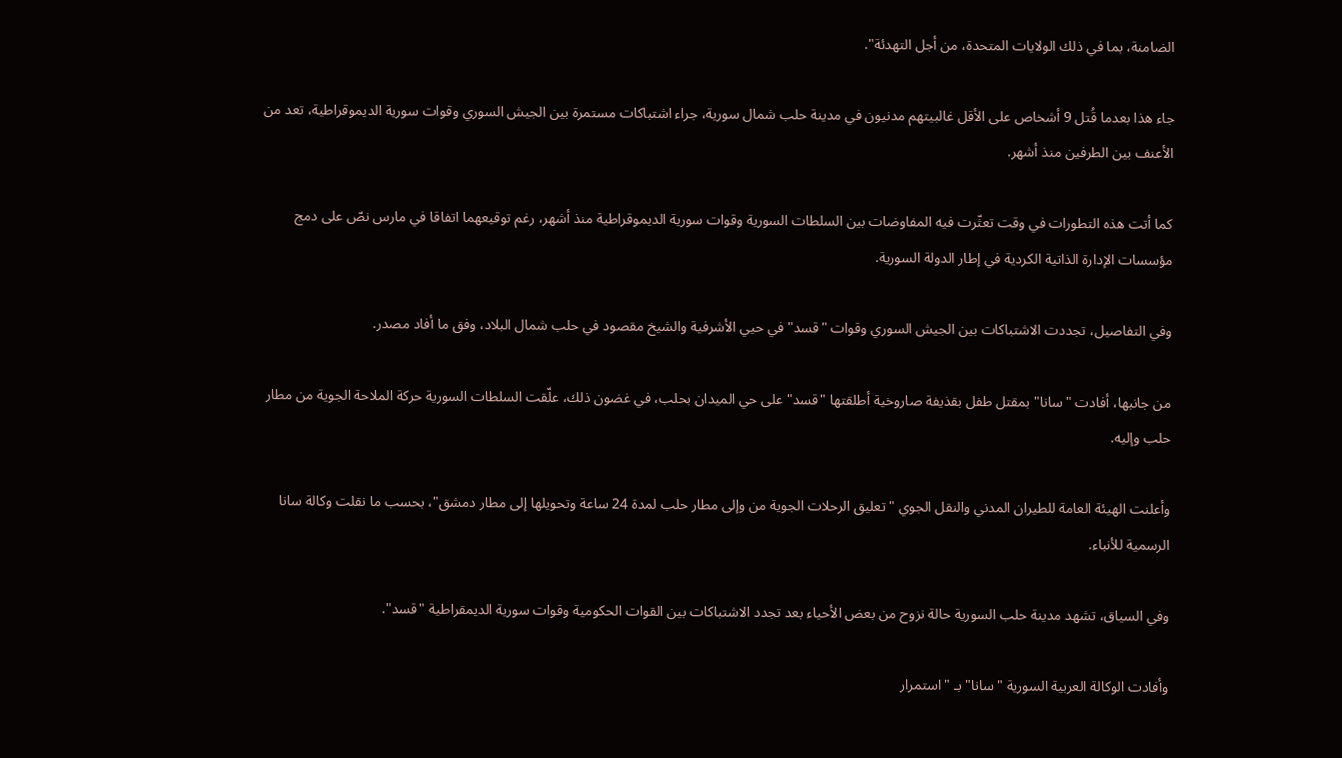الضامنة، بما في ذلك الولايات المتحدة، من أجل التهدئة".

جاء هذا بعدما قُتل 9 أشخاص على الأقل غالبيتهم مدنيون في مدينة حلب شمال سورية، جراء اشتباكات مستمرة بين الجيش السوري وقوات سورية الديموقراطية، تعد من الأعنف بين الطرفين منذ أشهر.

كما أتت هذه التطورات في وقت تعثّرت فيه المفاوضات بين السلطات السورية وقوات سورية الديموقراطية منذ أشهر، رغم توقيعهما اتفاقا في مارس نصّ على دمج مؤسسات الإدارة الذاتية الكردية في إطار الدولة السورية.

وفي التفاصيل، تجددت الاشتباكات بين الجيش السوري وقوات "قسد" في حيي الأشرفية والشيخ مقصود في حلب شمال البلاد، وفق ما أفاد مصدر.

من جانبها، أفادت "سانا" بمقتل طفل بقذيفة صاروخية أطلقتها "قسد" على حي الميدان بحلب، في غضون ذلك، علّقت السلطات السورية حركة الملاحة الجوية من مطار حلب وإليه.

وأعلنت الهيئة العامة للطيران المدني والنقل الجوي "تعليق الرحلات الجوية من وإلى مطار حلب لمدة 24 ساعة وتحويلها إلى مطار دمشق"، بحسب ما نقلت وكالة سانا الرسمية للأنباء.

وفي السياق، تشهد مدينة حلب السورية حالة نزوح من بعض الأحياء بعد تجدد الاشتباكات بين القوات الحكومية وقوات سورية الديمقراطية "قسد".

وأفادت الوكالة العربية السورية "سانا" بـ "استمرار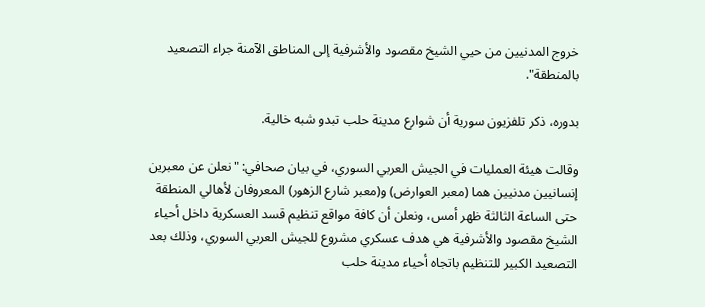خروج المدنيين من حيي الشيخ مقصود والأشرفية إلى المناطق الآمنة جراء التصعيد بالمنطقة".

بدوره، ذكر تلفزيون سورية أن شوارع مدينة حلب تبدو شبه خالية.

وقالت هيئة العمليات في الجيش العربي السوري، في بيان صحافي: "نعلن عن معبرين إنسانيين مدنيين هما (معبر العوارض) و(معبر شارع الزهور) المعروفان لأهالي المنطقة حتى الساعة الثالثة ظهر أمس، ونعلن أن كافة مواقع تنظيم قسد العسكرية داخل أحياء الشيخ مقصود والأشرفية هي هدف عسكري مشروع للجيش العربي السوري، وذلك بعد التصعيد الكبير للتنظيم باتجاه أحياء مدينة حلب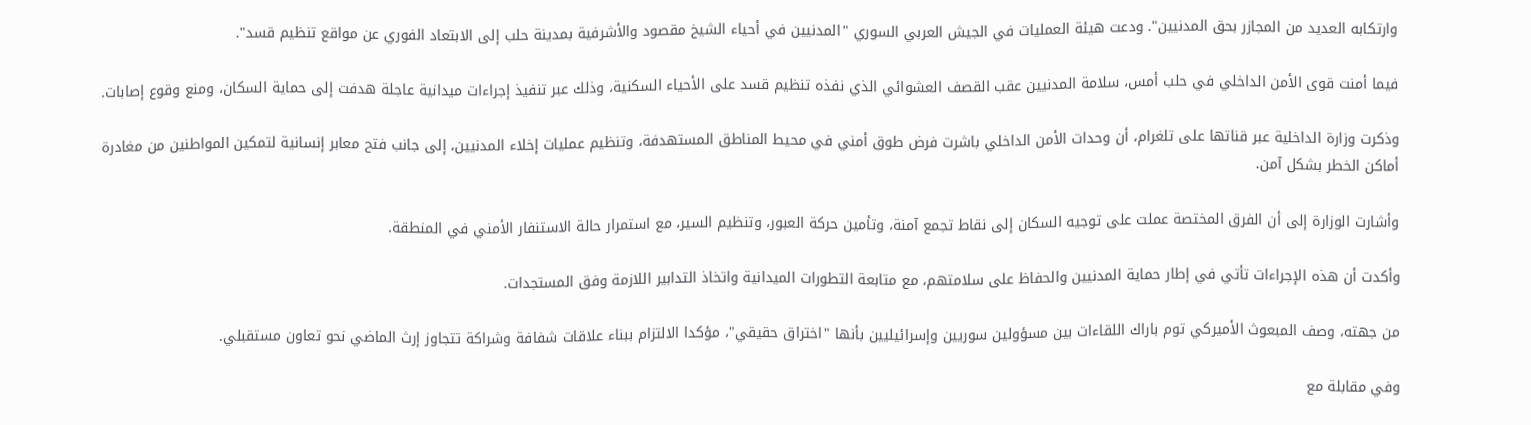وارتكابه العديد من المجازر بحق المدنيين". ودعت هيئة العمليات في الجيش العربي السوري "المدنيين في أحياء الشيخ مقصود والأشرفية بمدينة حلب إلى الابتعاد الفوري عن مواقع تنظيم قسد".

فيما أمنت قوى الأمن الداخلي في حلب أمس، سلامة المدنيين عقب القصف العشوائي الذي نفذه تنظيم قسد على الأحياء السكنية، وذلك عبر تنفيذ إجراءات ميدانية عاجلة هدفت إلى حماية السكان، ومنع وقوع إصابات.

وذكرت وزارة الداخلية عبر قناتها على تلغرام، أن وحدات الأمن الداخلي باشرت فرض طوق أمني في محيط المناطق المستهدفة، وتنظيم عمليات إخلاء المدنيين، إلى جانب فتح معابر إنسانية لتمكين المواطنين من مغادرة أماكن الخطر بشكل آمن.

وأشارت الوزارة إلى أن الفرق المختصة عملت على توجيه السكان إلى نقاط تجمع آمنة، وتأمين حركة العبور، وتنظيم السير، مع استمرار حالة الاستنفار الأمني في المنطقة.

وأكدت أن هذه الإجراءات تأتي في إطار حماية المدنيين والحفاظ على سلامتهم، مع متابعة التطورات الميدانية واتخاذ التدابير اللازمة وفق المستجدات.

من جهته، وصف المبعوث الأميركي توم باراك اللقاءات بين مسؤولين سوريين وإسرائيليين بأنها "اختراق حقيقي"، مؤكدا الالتزام ببناء علاقات شفافة وشراكة تتجاوز إرث الماضي نحو تعاون مستقبلي.

وفي مقابلة مع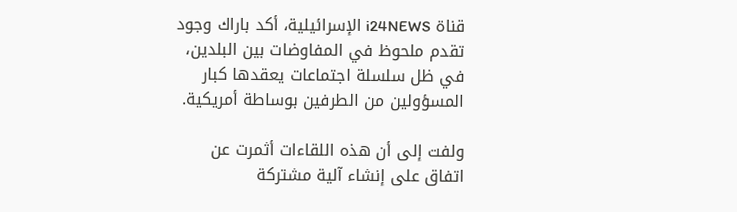قناة i24NEWS الإسرائيلية، أكد باراك وجود تقدم ملحوظ في المفاوضات بين البلدين، في ظل سلسلة اجتماعات يعقدها كبار المسؤولين من الطرفين بوساطة أمريكية.

ولفت إلى أن هذه اللقاءات أثمرت عن اتفاق على إنشاء آلية مشتركة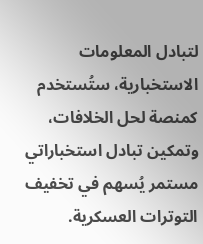لتبادل المعلومات الاستخبارية، ستُستخدم كمنصة لحل الخلافات، وتمكين تبادل استخباراتي مستمر يُسهم في تخفيف التوترات العسكرية.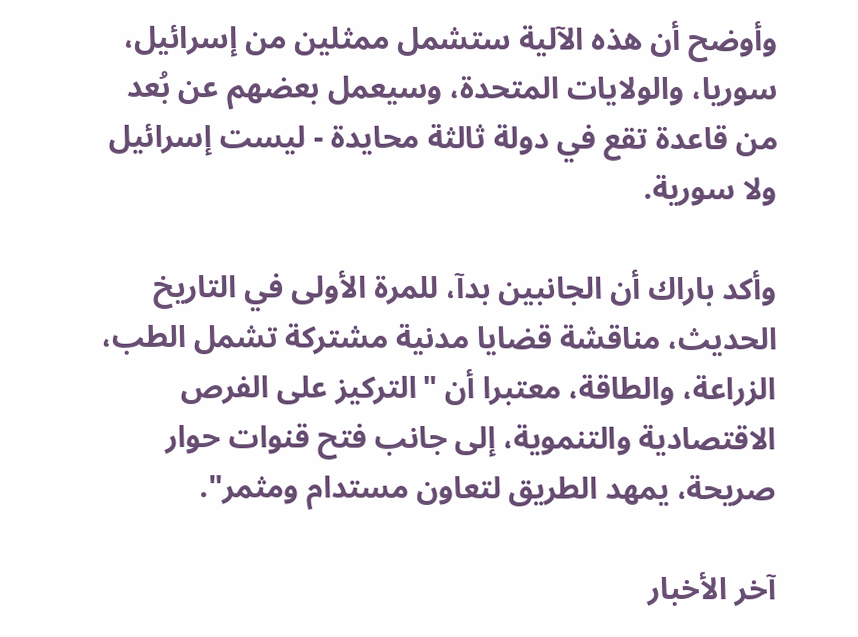وأوضح أن هذه الآلية ستشمل ممثلين من إسرائيل، سوريا، والولايات المتحدة، وسيعمل بعضهم عن بُعد من قاعدة تقع في دولة ثالثة محايدة - ليست إسرائيل ولا سورية.

وأكد باراك أن الجانبين بدآ، للمرة الأولى في التاريخ الحديث، مناقشة قضايا مدنية مشتركة تشمل الطب، الزراعة، والطاقة، معتبرا أن "التركيز على الفرص الاقتصادية والتنموية، إلى جانب فتح قنوات حوار صريحة، يمهد الطريق لتعاون مستدام ومثمر".

آخر الأخبار